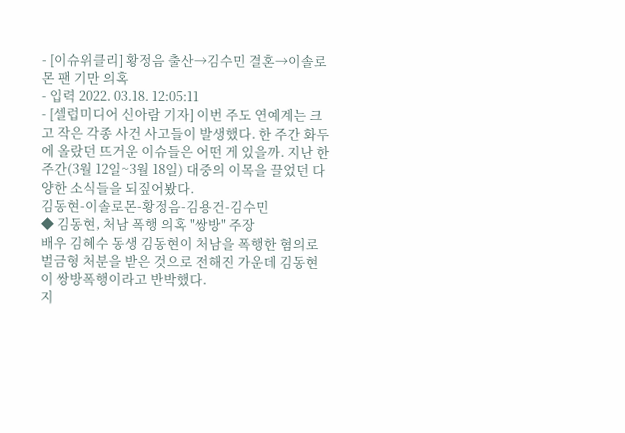- [이슈위클리] 황정음 출산→김수민 결혼→이솔로몬 팬 기만 의혹
- 입력 2022. 03.18. 12:05:11
- [셀럽미디어 신아람 기자] 이번 주도 연예계는 크고 작은 각종 사건 사고들이 발생했다. 한 주간 화두에 올랐던 뜨거운 이슈들은 어떤 게 있을까. 지난 한 주간(3월 12일~3월 18일) 대중의 이목을 끌었던 다양한 소식들을 되짚어봤다.
김동현-이솔로몬-황정음-김용건-김수민
◆ 김동현, 처남 폭행 의혹 "쌍방" 주장
배우 김혜수 동생 김동현이 처남을 폭행한 혐의로 벌금형 처분을 받은 것으로 전해진 가운데 김동현이 쌍방폭행이라고 반박했다.
지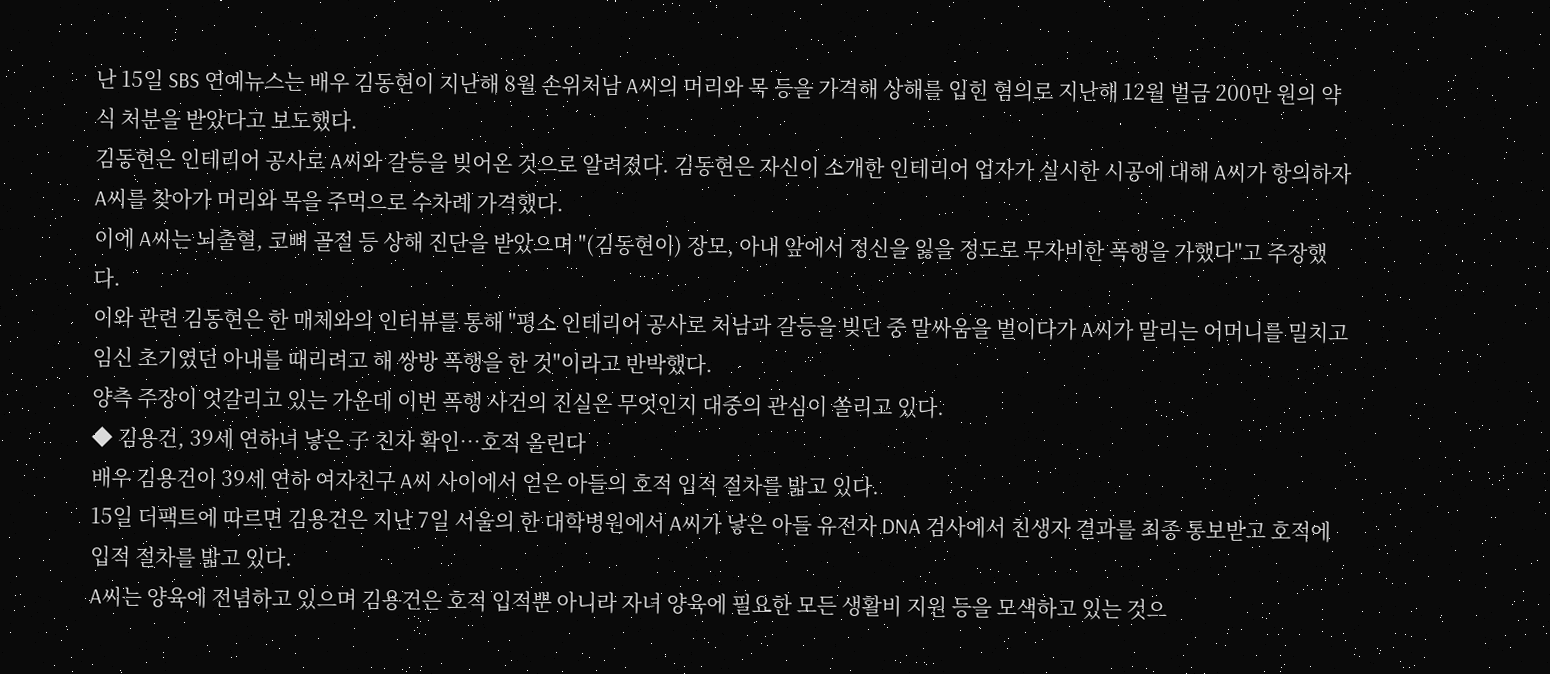난 15일 SBS 연예뉴스는 배우 김동현이 지난해 8월 손위처남 A씨의 머리와 목 등을 가격해 상해를 입힌 혐의로 지난해 12월 벌금 200만 원의 약식 처분을 받았다고 보도했다.
김동현은 인테리어 공사로 A씨와 갈등을 빚어온 것으로 알려졌다. 김동현은 자신이 소개한 인테리어 업자가 실시한 시공에 대해 A씨가 항의하자 A씨를 찾아가 머리와 목을 주먹으로 수차례 가격했다.
이에 A씨는 뇌출혈, 코뼈 골절 등 상해 진단을 받았으며 "(김동현이) 장모, 아내 앞에서 정신을 잃을 정도로 무자비한 폭행을 가했다"고 주장했다.
이와 관련 김동현은 한 매체와의 인터뷰를 통해 "평소 인테리어 공사로 처남과 갈등을 빚던 중 말싸움을 벌이다가 A씨가 말리는 어머니를 밀치고 임신 초기였던 아내를 때리려고 해 쌍방 폭행을 한 것"이라고 반박했다.
양측 주장이 엇갈리고 있는 가운데 이번 폭행 사건의 진실은 무엇인지 대중의 관심이 쏠리고 있다.
◆ 김용건, 39세 연하녀 낳은 子 친자 확인…호적 올린다
배우 김용건이 39세 연하 여자친구 A씨 사이에서 얻은 아들의 호적 입적 절차를 밟고 있다.
15일 더팩트에 따르면 김용건은 지난 7일 서울의 한 대학병원에서 A씨가 낳은 아들 유전자 DNA 검사에서 친생자 결과를 최종 통보받고 호적에 입적 절차를 밟고 있다.
A씨는 양육에 전념하고 있으며 김용건은 호적 입적뿐 아니라 자녀 양육에 필요한 모든 생활비 지원 등을 모색하고 있는 것으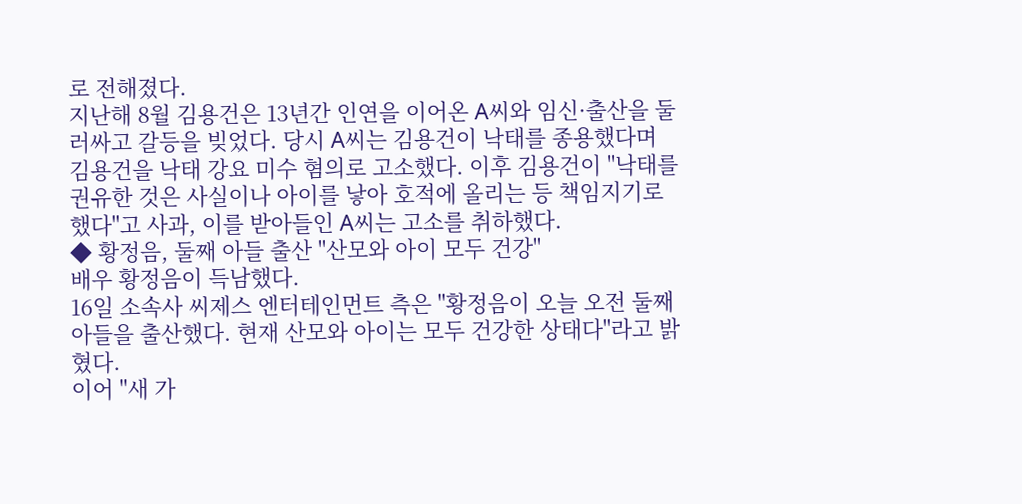로 전해졌다.
지난해 8월 김용건은 13년간 인연을 이어온 A씨와 임신·출산을 둘러싸고 갈등을 빚었다. 당시 A씨는 김용건이 낙태를 종용했다며 김용건을 낙태 강요 미수 혐의로 고소했다. 이후 김용건이 "낙태를 권유한 것은 사실이나 아이를 낳아 호적에 올리는 등 책임지기로 했다"고 사과, 이를 받아들인 A씨는 고소를 취하했다.
◆ 황정음, 둘째 아들 출산 "산모와 아이 모두 건강"
배우 황정음이 득남했다.
16일 소속사 씨제스 엔터테인먼트 측은 "황정음이 오늘 오전 둘째 아들을 출산했다. 현재 산모와 아이는 모두 건강한 상태다"라고 밝혔다.
이어 "새 가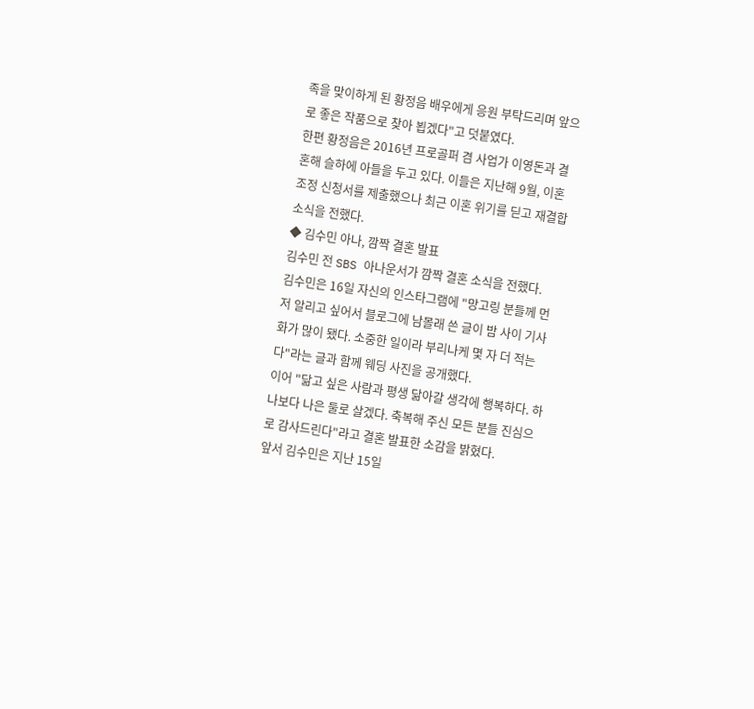족을 맞이하게 된 황정음 배우에게 응원 부탁드리며 앞으로 좋은 작품으로 찾아 뵙겠다"고 덧붙였다.
한편 황정음은 2016년 프로골퍼 겸 사업가 이영돈과 결혼해 슬하에 아들을 두고 있다. 이들은 지난해 9월, 이혼조정 신청서를 제출했으나 최근 이혼 위기를 딛고 재결합 소식을 전했다.
◆ 김수민 아나, 깜짝 결혼 발표
김수민 전 SBS 아나운서가 깜짝 결혼 소식을 전했다.
김수민은 16일 자신의 인스타그램에 "망고링 분들께 먼저 알리고 싶어서 블로그에 남몰래 쓴 글이 밤 사이 기사화가 많이 됐다. 소중한 일이라 부리나케 몇 자 더 적는다"라는 글과 함께 웨딩 사진을 공개했다.
이어 "닮고 싶은 사람과 평생 닮아갈 생각에 행복하다. 하나보다 나은 둘로 살겠다. 축복해 주신 모든 분들 진심으로 감사드린다"라고 결혼 발표한 소감을 밝혔다.
앞서 김수민은 지난 15일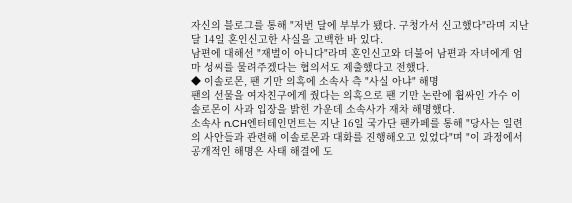자신의 블로그를 통해 "저번 달에 부부가 됐다. 구청가서 신고했다"라며 지난달 14일 혼인신고한 사실을 고백한 바 있다.
남편에 대해선 "재벌이 아니다"라며 혼인신고와 더불어 남편과 자녀에게 엄마 성씨를 물려주겠다는 협의서도 제출했다고 전했다.
◆ 이솔로몬, 팬 기만 의혹에 소속사 측 "사실 아냐" 해명
팬의 선물을 여자친구에게 줬다는 의혹으로 팬 기만 논란에 휩싸인 가수 이솔로몬이 사과 입장을 밝힌 가운데 소속사가 재차 해명했다.
소속사 n.CH엔터테인먼트는 지난 16일 국가단 팬카페를 통해 "당사는 일련의 사안들과 관련해 이솔로몬과 대화를 진행해오고 있었다"며 "이 과정에서 공개적인 해명은 사태 해결에 도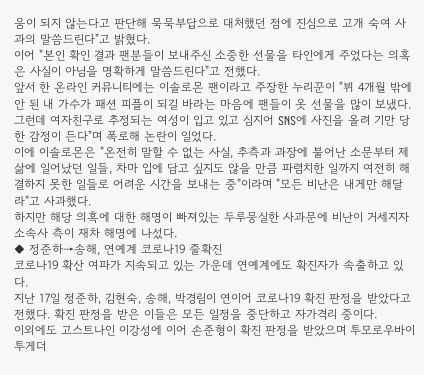움이 되지 않는다고 판단해 묵묵부답으로 대처했던 점에 진심으로 고개 숙여 사과의 말씀드린다"고 밝혔다.
이어 "본인 확인 결과 팬분들이 보내주신 소중한 선물을 타인에게 주었다는 의혹은 사실이 아님을 명확하게 말씀드린다"고 전했다.
앞서 한 온라인 커뮤니티에는 이솔로몬 팬이라고 주장한 누리꾼이 "뷔 4개월 밖에 안 된 내 가수가 패션 피플이 되길 바라는 마음에 팬들이 옷 선물을 많이 보냈다. 그런데 여자친구로 추정되는 여성이 입고 있고 심지어 SNS에 사진을 올려 기만 당한 감정이 든다"며 폭로해 논란이 일었다.
이에 이솔로몬은 "온전히 말할 수 없는 사실, 추측과 과장에 불어난 소문부터 제 삶에 일어났던 일들, 차마 입에 담고 싶지도 않을 만큼 파렴치한 일까지 여전히 해결하지 못한 일들로 어려운 시간을 보내는 중"이라며 "모든 비난은 내게만 해달라"고 사과했다.
하지만 해당 의혹에 대한 해명이 빠져있는 두루뭉실한 사과문에 비난이 거세지자 소속사 측이 재차 해명에 나섰다.
◆ 정준하→송해, 연예계 코로나19 줄확진
코로나19 확산 여파가 지속되고 있는 가운데 연예계에도 확진자가 속출하고 있다.
지난 17일 정준하, 김현숙, 송해, 박경림이 연이어 코로나19 확진 판정을 받았다고 전했다. 확진 판정을 받은 이들은 모든 일정을 중단하고 자가격리 중이다.
이외에도 고스트나인 이강성에 이어 손준형이 확진 판정을 받았으며 투모로우바이투게더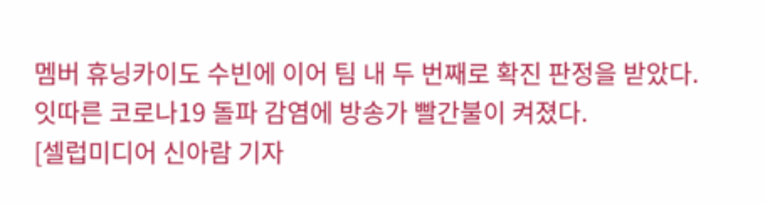멤버 휴닝카이도 수빈에 이어 팀 내 두 번째로 확진 판정을 받았다.
잇따른 코로나19 돌파 감염에 방송가 빨간불이 켜졌다.
[셀럽미디어 신아람 기자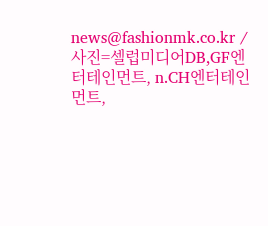news@fashionmk.co.kr / 사진=셀럽미디어DB,GF엔터테인먼트, n.CH엔터테인먼트,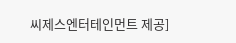씨제스엔터테인먼트 제공]